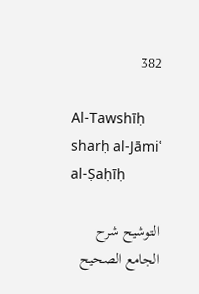382

Al-Tawshīḥ sharḥ al-Jāmiʿ al-Ṣaḥīḥ

التوشيح شرح الجامع الصحيح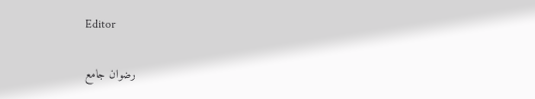Editor

رضوان جامع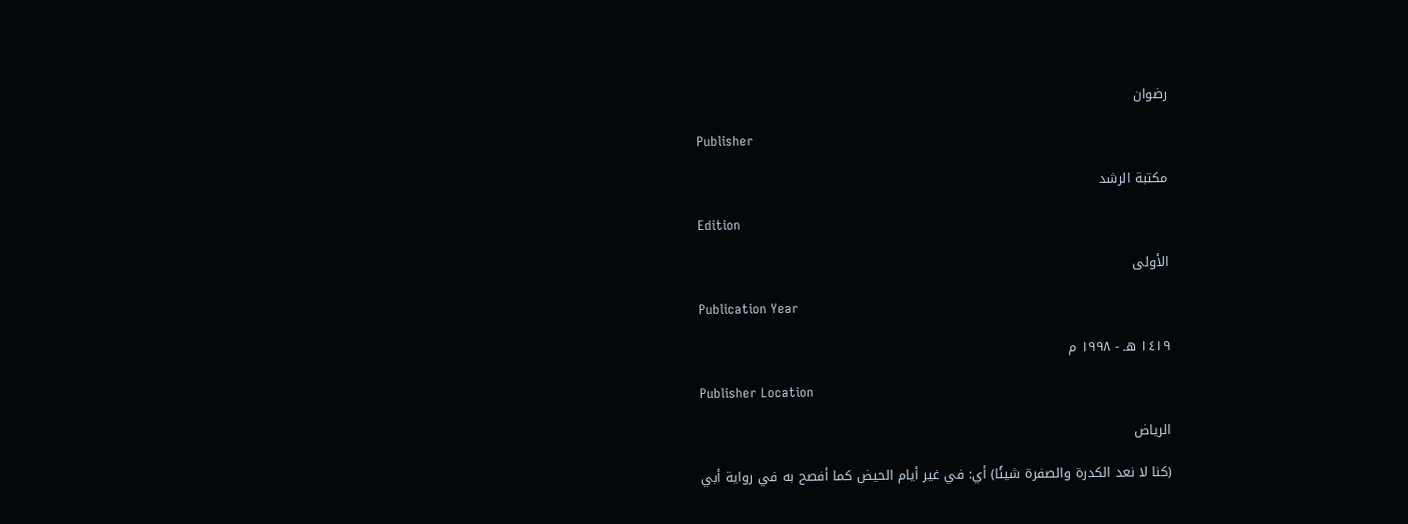رضوان

Publisher

مكتبة الرشد

Edition

الأولى

Publication Year

١٤١٩ هـ - ١٩٩٨ م

Publisher Location

الرياض

(كنا لا نعد الكدرة والصفرة شيئًا) أي: في غير أيام الحيض كما أفصح به في رواية أبي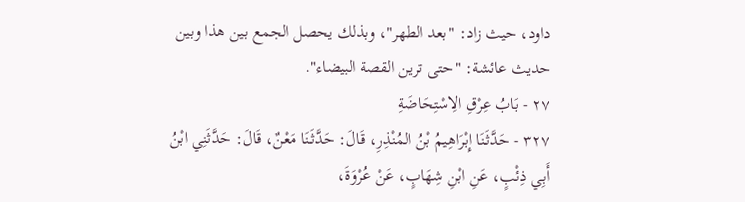داود، حيث زاد: "بعد الطهر"، وبذلك يحصل الجمع بين هذا وبين حديث عائشة: "حتى ترين القصة البيضاء".
٢٧ - بَابُ عِرْقِ الِاسْتِحَاضَةِ
٣٢٧ - حَدَّثَنَا إِبْرَاهِيمُ بْنُ المُنْذِرِ، قَالَ: حَدَّثَنَا مَعْنٌ، قَالَ: حَدَّثَنِي ابْنُ أَبِي ذِئْبٍ، عَنِ ابْنِ شِهَابٍ، عَنْ عُرْوَةَ،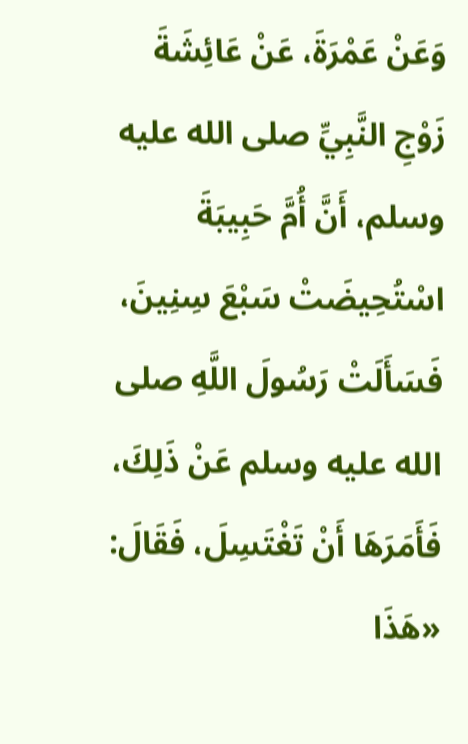وَعَنْ عَمْرَةَ، عَنْ عَائِشَةَ زَوْجِ النَّبِيِّ صلى الله عليه وسلم، أَنَّ أُمَّ حَبِيبَةَ اسْتُحِيضَتْ سَبْعَ سِنِينَ، فَسَأَلَتْ رَسُولَ اللَّهِ صلى الله عليه وسلم عَنْ ذَلِكَ، فَأَمَرَهَا أَنْ تَغْتَسِلَ، فَقَالَ: «هَذَا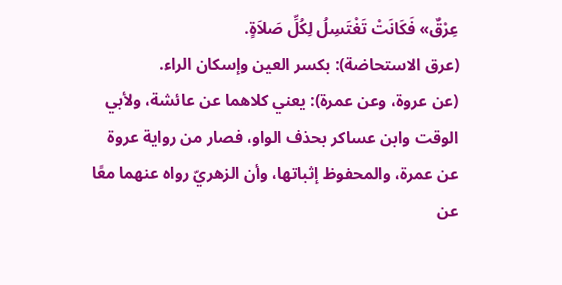عِرْقٌ» فَكَانَتْ تَغْتَسِلُ لِكُلِّ صَلاَةٍ.
(عرق الاستحاضة): بكسر العين وإسكان الراء.
(عن عروة، وعن عمرة): يعني كلاهما عن عائشة، ولأبي الوقت وابن عساكر بحذف الواو، فصار من رواية عروة عن عمرة، والمحفوظ إثباتها، وأن الزهريّ رواه عنهما معًا عن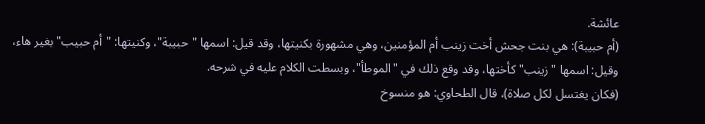عائشة.
(أم حبيبة): هي بنت جحش أخت زينب أم المؤمنين، وهي مشهورة بكنيتها، وقد قيل: اسمها "حبيبة"، وكنيتها: "أم حبيب" بغير هاء، وقيل: اسمها "زينب" كأختها، وقد وقع ذلك في "الموطأ"، وبسطت الكلام عليه في شرحه.
(فكان يغتسل لكل صلاة)، قال الطحاوي: هو منسوخ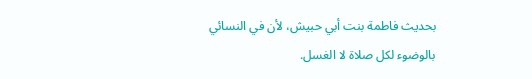بحديث فاطمة بنت أبي حبيش، لأن في النسائي بالوضوء لكل صلاة لا الغسل.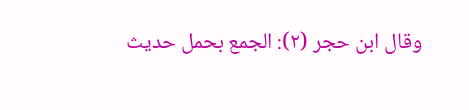وقال ابن حجر (٢): الجمع بحمل حديث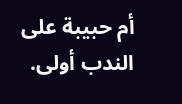أم حبيبة على الندب أولى.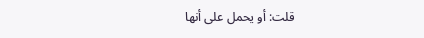قلت: أو يحمل على أنها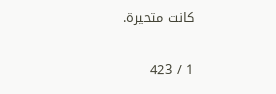كانت متحيرة.

1 / 423